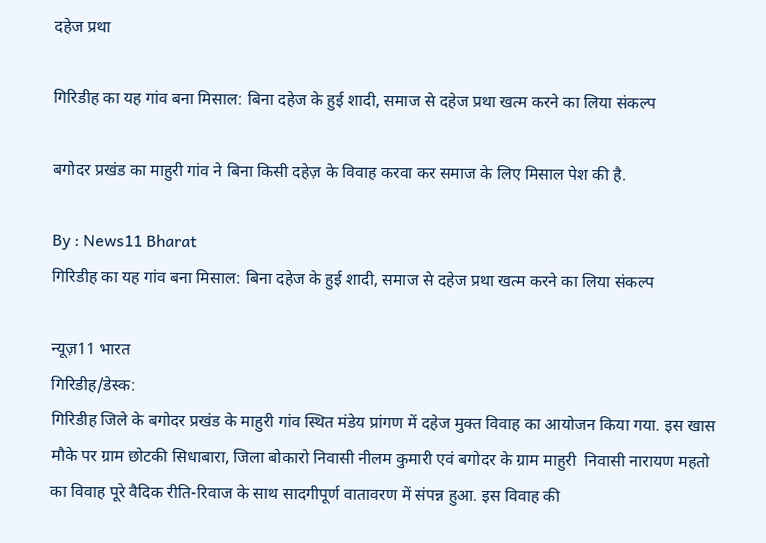दहेज प्रथा

गिरिडीह का यह गांव बना मिसाल: बिना दहेज के हुई शादी, समाज से दहेज प्रथा खत्म करने का लिया संकल्प

बगोदर प्रखंड का माहुरी गांव ने बिना किसी दहेज़ के विवाह करवा कर समाज के लिए मिसाल पेश की है.

By : News11 Bharat
गिरिडीह का यह गांव बना मिसाल: बिना दहेज के हुई शादी, समाज से दहेज प्रथा खत्म करने का लिया संकल्प

न्यूज़11 भारत
गिरिडीह/डेस्क:
गिरिडीह जिले के बगोदर प्रखंड के माहुरी गांव स्थित मंडेय प्रांगण में दहेज मुक्त विवाह का आयोजन किया गया. इस खास मौके पर ग्राम छोटकी सिधाबारा, जिला बोकारो निवासी नीलम कुमारी एवं बगोदर के ग्राम माहुरी  निवासी नारायण महतो का विवाह पूरे वैदिक रीति-रिवाज के साथ सादगीपूर्ण वातावरण में संपन्न हुआ. इस विवाह की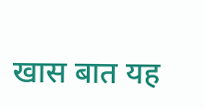खास बात यह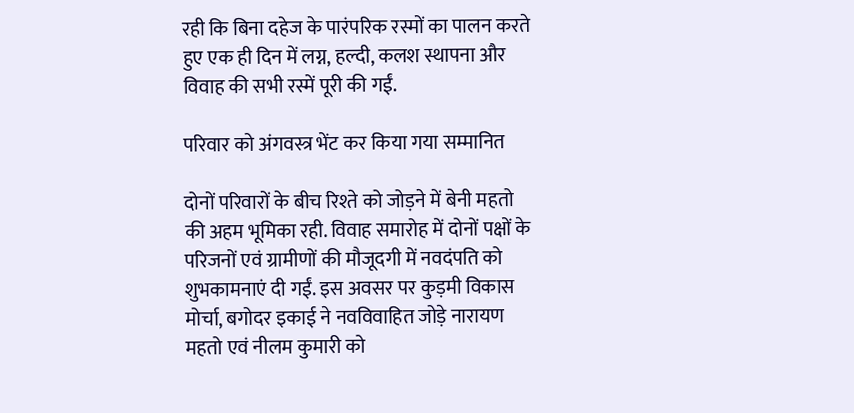रही कि बिना दहेज के पारंपरिक रस्मों का पालन करते हुए एक ही दिन में लग्न, हल्दी, कलश स्थापना और विवाह की सभी रस्में पूरी की गईं.

परिवार को अंगवस्त्र भेंट कर किया गया सम्मानित

दोनों परिवारों के बीच रिश्ते को जोड़ने में बेनी महतो की अहम भूमिका रही. विवाह समारोह में दोनों पक्षों के परिजनों एवं ग्रामीणों की मौजूदगी में नवदंपति को शुभकामनाएं दी गईं. इस अवसर पर कुड़मी विकास मोर्चा, बगोदर इकाई ने नवविवाहित जोड़े नारायण महतो एवं नीलम कुमारी को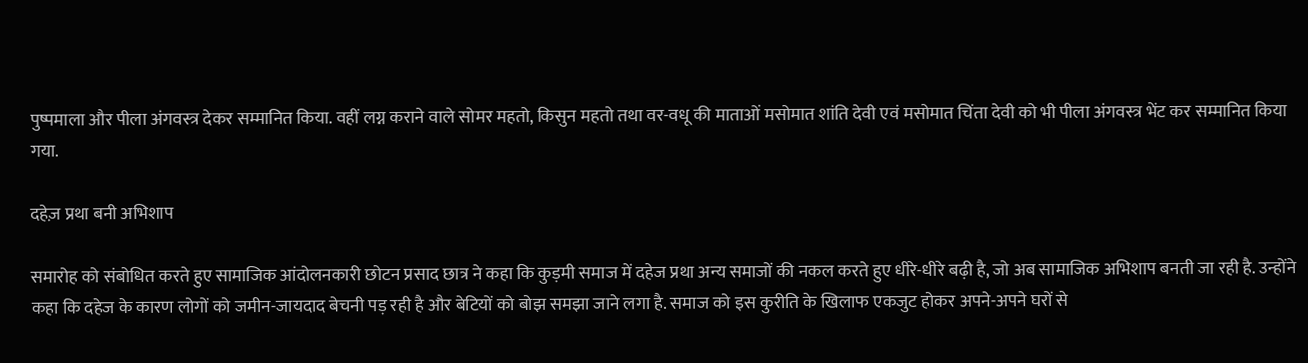पुष्पमाला और पीला अंगवस्त्र देकर सम्मानित किया. वहीं लग्न कराने वाले सोमर महतो, किसुन महतो तथा वर-वधू की माताओं मसोमात शांति देवी एवं मसोमात चिंता देवी को भी पीला अंगवस्त्र भेंट कर सम्मानित किया गया.

दहेज़ प्रथा बनी अभिशाप

समारोह को संबोधित करते हुए सामाजिक आंदोलनकारी छोटन प्रसाद छात्र ने कहा कि कुड़मी समाज में दहेज प्रथा अन्य समाजों की नकल करते हुए धीरे-धीरे बढ़ी है, जो अब सामाजिक अभिशाप बनती जा रही है. उन्होंने कहा कि दहेज के कारण लोगों को जमीन-जायदाद बेचनी पड़ रही है और बेटियों को बोझ समझा जाने लगा है. समाज को इस कुरीति के खिलाफ एकजुट होकर अपने-अपने घरों से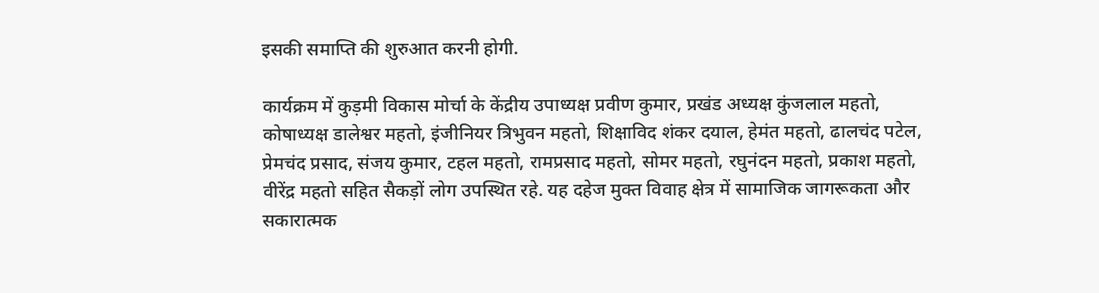इसकी समाप्ति की शुरुआत करनी होगी.

कार्यक्रम में कुड़मी विकास मोर्चा के केंद्रीय उपाध्यक्ष प्रवीण कुमार, प्रखंड अध्यक्ष कुंजलाल महतो, कोषाध्यक्ष डालेश्वर महतो, इंजीनियर त्रिभुवन महतो, शिक्षाविद शंकर दयाल, हेमंत महतो, ढालचंद पटेल, प्रेमचंद प्रसाद, संजय कुमार, टहल महतो, रामप्रसाद महतो, सोमर महतो, रघुनंदन महतो, प्रकाश महतो, वीरेंद्र महतो सहित सैकड़ों लोग उपस्थित रहे. यह दहेज मुक्त विवाह क्षेत्र में सामाजिक जागरूकता और सकारात्मक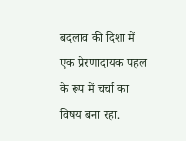बदलाव की दिशा में एक प्रेरणादायक पहल के रूप में चर्चा का विषय बना रहा.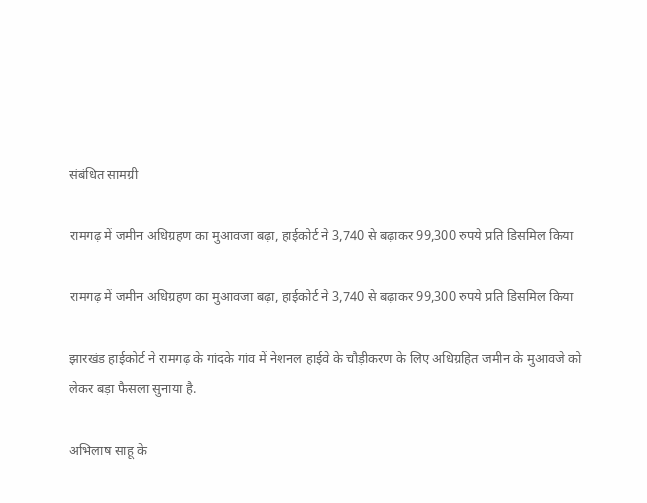संबंधित सामग्री

रामगढ़ में जमीन अधिग्रहण का मुआवजा बढ़ा, हाईकोर्ट ने 3,740 से बढ़ाकर 99,300 रुपये प्रति डिसमिल किया

रामगढ़ में जमीन अधिग्रहण का मुआवजा बढ़ा, हाईकोर्ट ने 3,740 से बढ़ाकर 99,300 रुपये प्रति डिसमिल किया

झारखंड हाईकोर्ट ने रामगढ़ के गांदके गांव में नेशनल हाईवे के चौड़ीकरण के लिए अधिग्रहित जमीन के मुआवजे को लेकर बड़ा फैसला सुनाया है.

अभिलाष साहू के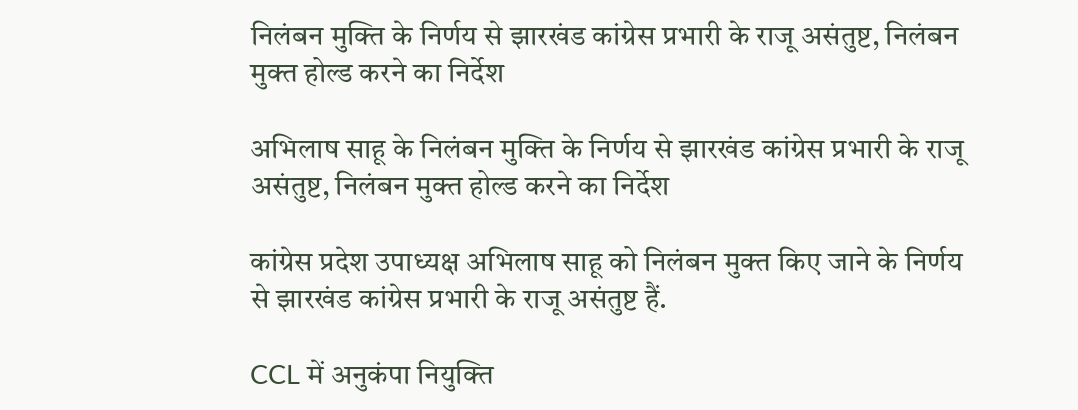निलंबन मुक्ति के निर्णय से झारखंड कांग्रेस प्रभारी के राजू असंतुष्ट, निलंबन मुक्त होल्ड करने का निर्देश

अभिलाष साहू के निलंबन मुक्ति के निर्णय से झारखंड कांग्रेस प्रभारी के राजू असंतुष्ट, निलंबन मुक्त होल्ड करने का निर्देश

कांग्रेस प्रदेश उपाध्यक्ष अभिलाष साहू को निलंबन मुक्त किए जाने के निर्णय से झारखंड कांग्रेस प्रभारी के राजू असंतुष्ट हैं.

CCL में अनुकंपा नियुक्ति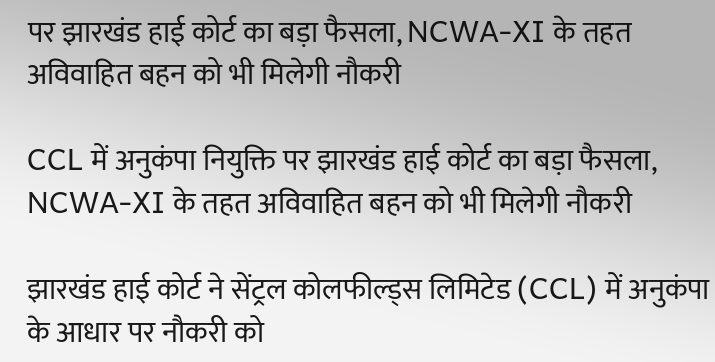पर झारखंड हाई कोर्ट का बड़ा फैसला, NCWA-XI के तहत अविवाहित बहन को भी मिलेगी नौकरी

CCL में अनुकंपा नियुक्ति पर झारखंड हाई कोर्ट का बड़ा फैसला, NCWA-XI के तहत अविवाहित बहन को भी मिलेगी नौकरी

झारखंड हाई कोर्ट ने सेंट्रल कोलफील्ड्स लिमिटेड (CCL) में अनुकंपा के आधार पर नौकरी को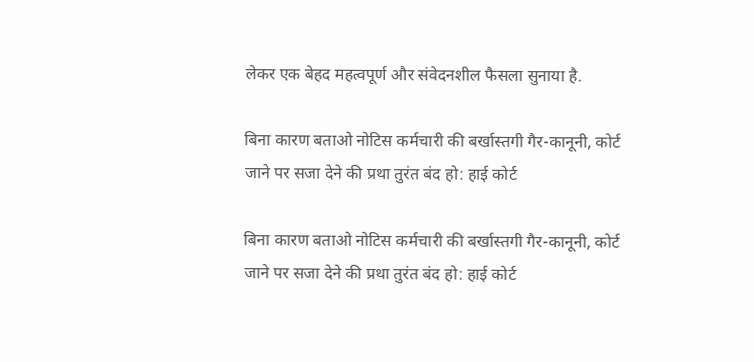लेकर एक बेहद महत्वपूर्ण और संवेदनशील फैसला सुनाया है.

बिना कारण बताओ नोटिस कर्मचारी की बर्खास्तगी गैर-कानूनी, कोर्ट जाने पर सजा देने की प्रथा तुरंत बंद हो: हाई कोर्ट

बिना कारण बताओ नोटिस कर्मचारी की बर्खास्तगी गैर-कानूनी, कोर्ट जाने पर सजा देने की प्रथा तुरंत बंद हो: हाई कोर्ट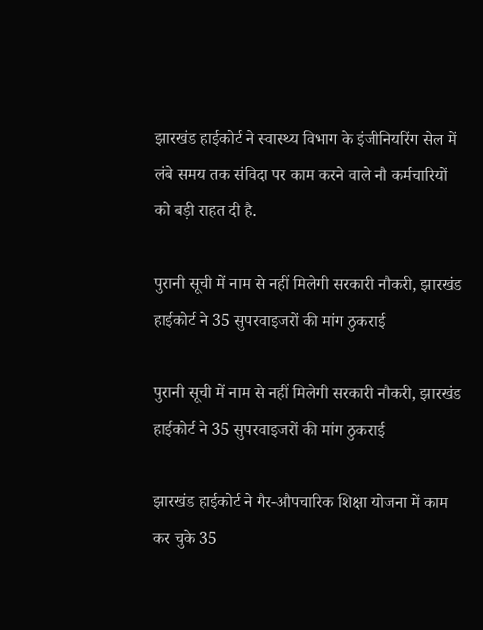झारखंड हाईकोर्ट ने स्वास्थ्य विभाग के इंजीनियरिंग सेल में लंबे समय तक संविदा पर काम करने वाले नौ कर्मचारियों को बड़ी राहत दी है.

पुरानी सूची में नाम से नहीं मिलेगी सरकारी नौकरी, झारखंड हाईकोर्ट ने 35 सुपरवाइजरों की मांग ठुकराई

पुरानी सूची में नाम से नहीं मिलेगी सरकारी नौकरी, झारखंड हाईकोर्ट ने 35 सुपरवाइजरों की मांग ठुकराई

झारखंड हाईकोर्ट ने गैर-औपचारिक शिक्षा योजना में काम कर चुके 35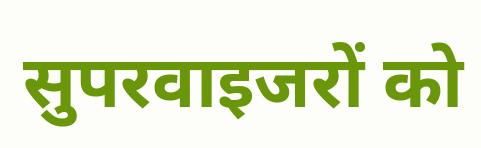सुपरवाइजरों को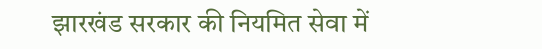झारखंड सरकार की नियमित सेवा में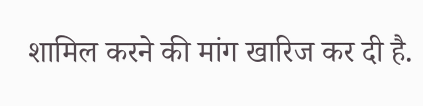शामिल करने की मांग खारिज कर दी है.